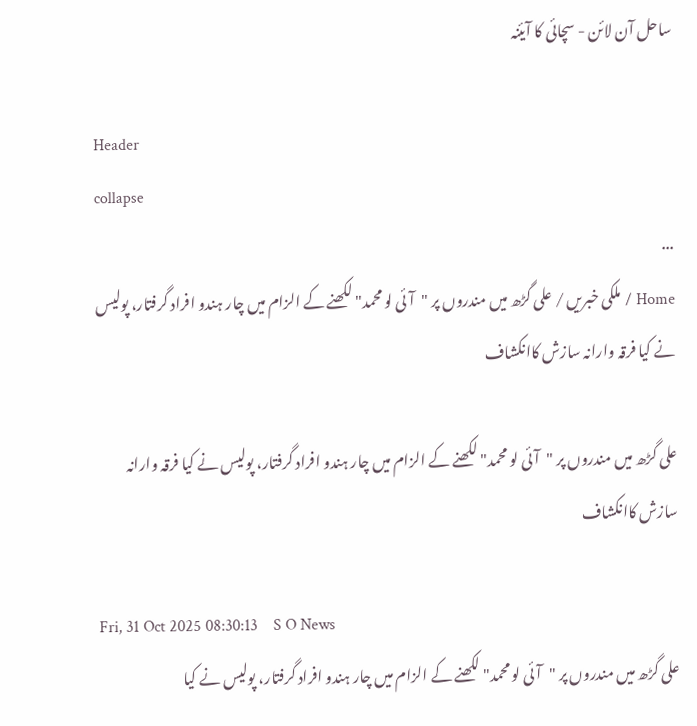ساحل آن لائن - سچائی کا آیئنہ

Header
collapse
...
Home / ملکی خبریں / علی گڑھ میں مندروں پر "آئی لو محمد" لکھنے کے الزام میں چار ہندو افراد گرفتار، پولیس نے کیا فرقہ وارانہ سازش کاانکشاف

علی گڑھ میں مندروں پر "آئی لو محمد" لکھنے کے الزام میں چار ہندو افراد گرفتار، پولیس نے کیا فرقہ وارانہ سازش کاانکشاف

Fri, 31 Oct 2025 08:30:13    S O News
علی گڑھ میں مندروں پر "آئی لو محمد" لکھنے کے الزام میں چار ہندو افراد گرفتار، پولیس نے کیا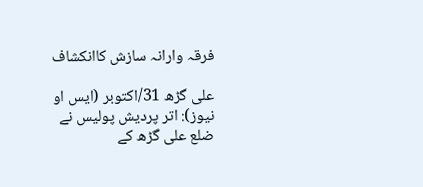فرقہ وارانہ سازش کاانکشاف

علی گڑھ 31/اکتوبر (ایس او نیوز): اتر پردیش پولیس نے ضلع علی گڑھ کے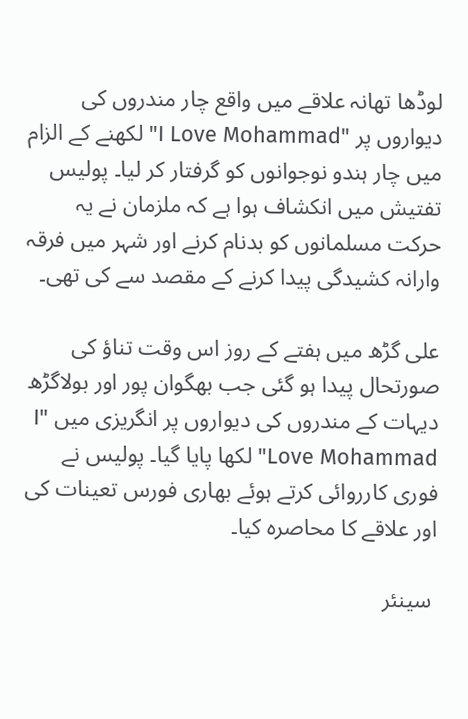لوڈھا تھانہ علاقے میں واقع چار مندروں کی دیواروں پر "I Love Mohammad" لکھنے کے الزام میں چار ہندو نوجوانوں کو گرفتار کر لیا۔ پولیس تفتیش میں انکشاف ہوا ہے کہ ملزمان نے یہ حرکت مسلمانوں کو بدنام کرنے اور شہر میں فرقہ وارانہ کشیدگی پیدا کرنے کے مقصد سے کی تھی۔

علی گڑھ میں ہفتے کے روز اس وقت تناؤ کی صورتحال پیدا ہو گئی جب بھگوان پور اور بولاگڑھ دیہات کے مندروں کی دیواروں پر انگریزی میں "I Love Mohammad" لکھا پایا گیا۔ پولیس نے فوری کارروائی کرتے ہوئے بھاری فورس تعینات کی اور علاقے کا محاصرہ کیا۔

 سینئر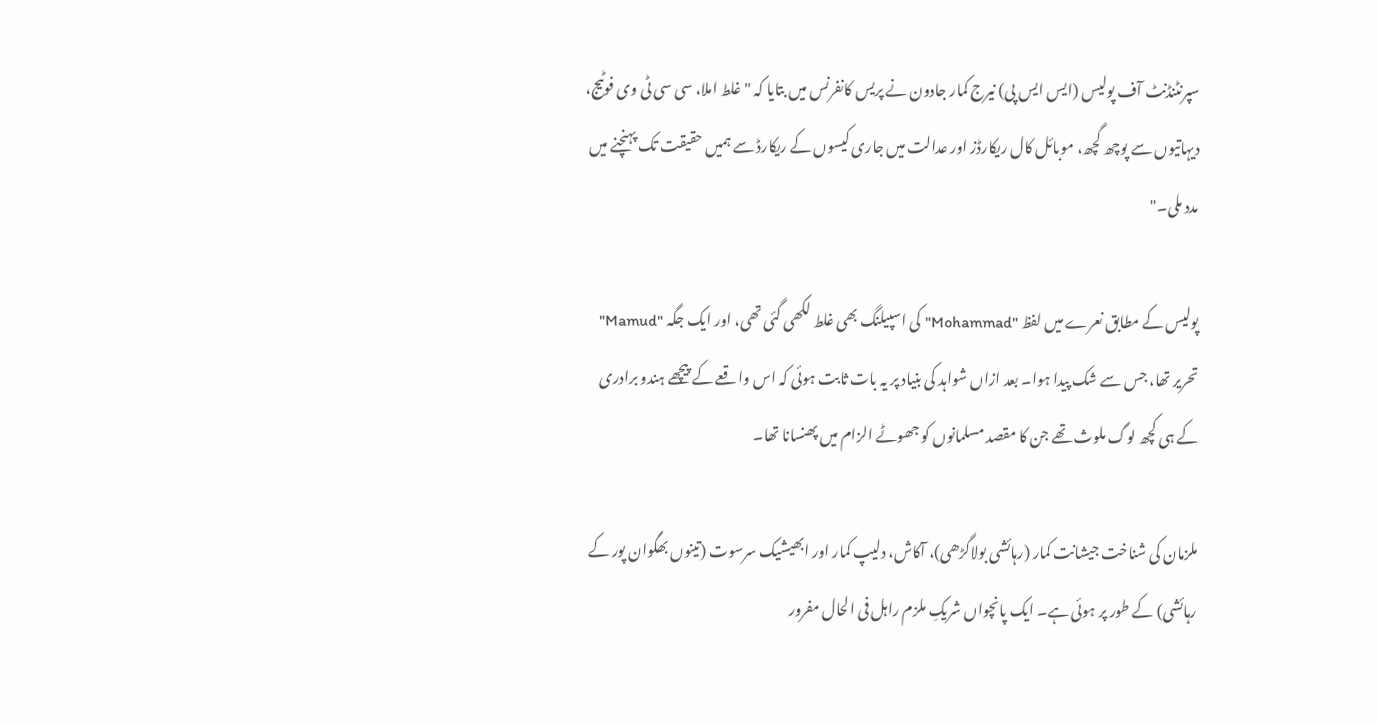سپرنٹنڈنٹ آف پولیس (ایس ایس پی) نیرج کمار جادون نے پریس کانفرنس میں بتایا کہ "غلط املا، سی سی ٹی وی فوٹیج، دیہاتیوں سے پوچھ گچھ، موبائل کال ریکارڈز اور عدالت میں جاری کیسوں کے ریکارڈ سے ہمیں حقیقت تک پہنچنے میں مدد ملی۔"

پولیس کے مطابق نعرے میں لفظ "Mohammad" کی اسپیلنگ بھی غلط لکھی گئی تھی، اور ایک جگہ "Mamud" تحریر تھا، جس سے شک پیدا ہوا۔ بعد ازاں شواہد کی بنیاد پر یہ بات ثابت ہوئی کہ اس واقعے کے پیچھے ہندو برادری کے ہی کچھ لوگ ملوث تھے جن کا مقصد مسلمانوں کو جھوٹے الزام میں پھنسانا تھا۔

ملزمان کی شناخت جیشانت کمار (رہائشی بولاگڑھی)، آکاش، دلیپ کمار اور ابھیشیک سرسوت (تینوں بھگوان پور کے رہائشی) کے طور پر ہوئی ہے۔ ایک پانچواں شریکِ ملزم راہل فی الحال مفرور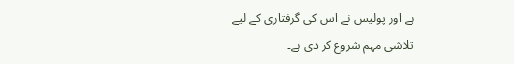ہے اور پولیس نے اس کی گرفتاری کے لیے تلاشی مہم شروع کر دی ہے۔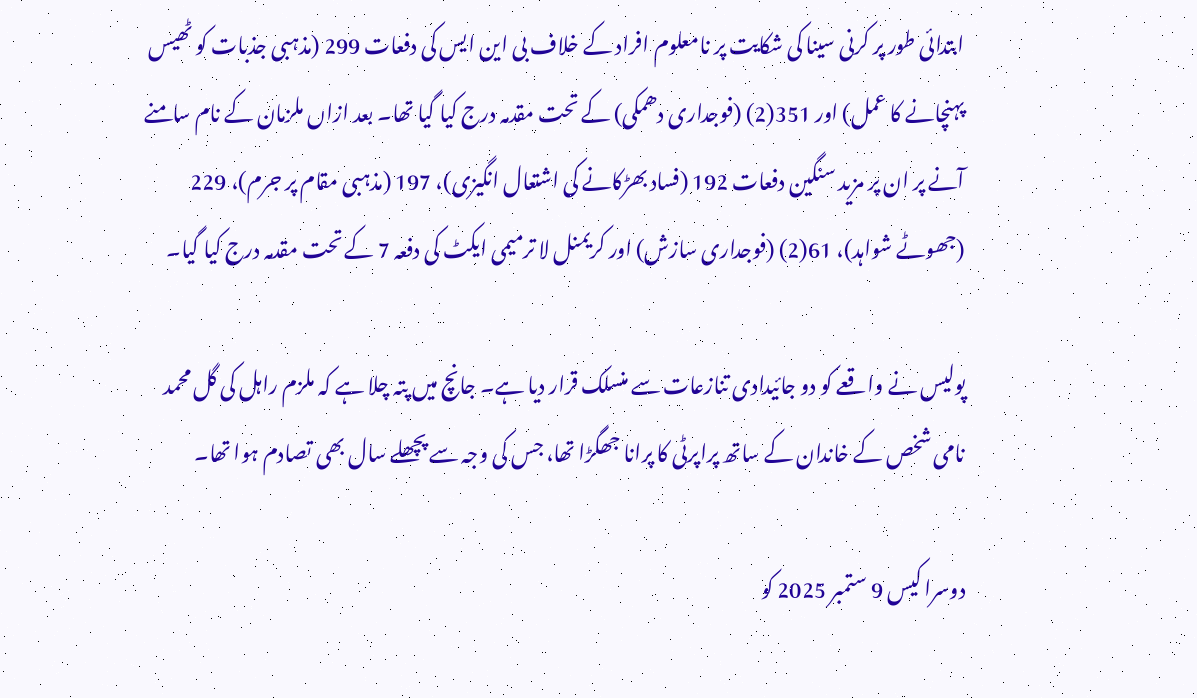ابتدائی طور پر کرنی سینا کی شکایت پر نامعلوم افراد کے خلاف بی این ایس کی دفعات 299 (مذہبی جذبات کو ٹھیس پہنچانے کا عمل) اور 351(2) (فوجداری دھمکی) کے تحت مقدمہ درج کیا گیا تھا۔ بعد ازاں ملزمان کے نام سامنے آنے پر ان پر مزید سنگین دفعات 192 (فساد بھڑکانے کی اشتعال انگیزی)، 197 (مذہبی مقام پر جرم)، 229 (جھوٹے شواہد)، 61(2) (فوجداری سازش) اور کریمنل لا ترمیمی ایکٹ کی دفعہ 7 کے تحت مقدمہ درج کیا گیا۔

پولیس نے واقعے کو دو جائیدادی تنازعات سے منسلک قرار دیا ہے۔ جانچ میں پتہ چلا ہے کہ ملزم راہل کی گل محمد نامی شخص کے خاندان کے ساتھ پراپرٹی کا پرانا جھگڑا تھا، جس کی وجہ سے پچھلے سال بھی تصادم ہوا تھا۔

دوسرا کیس 9 ستمبر 2025 کو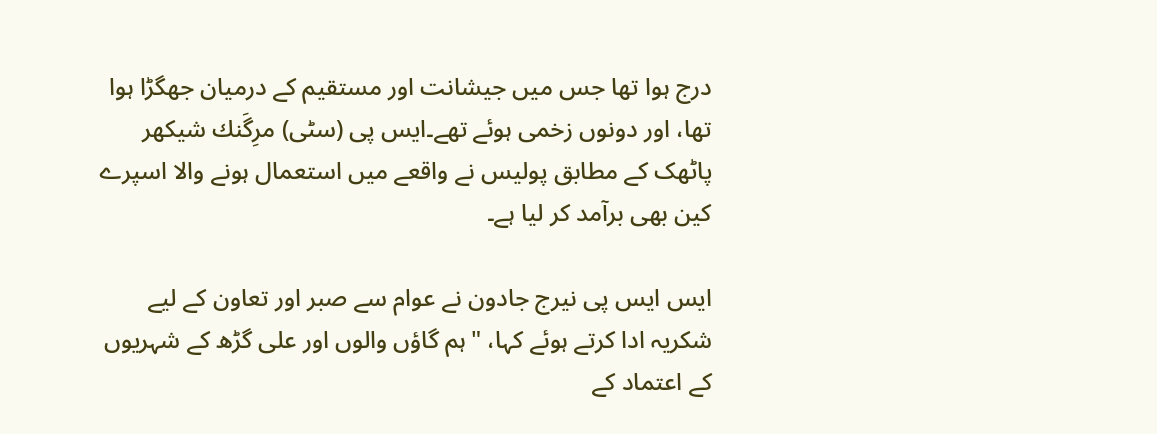درج ہوا تھا جس میں جیشانت اور مستقیم کے درمیان جھگڑا ہوا تھا، اور دونوں زخمی ہوئے تھے۔ایس پی (سٹی) مرِگَنك شیکھر پاٹھک کے مطابق پولیس نے واقعے میں استعمال ہونے والا اسپرے کین بھی برآمد کر لیا ہے۔

ایس ایس پی نیرج جادون نے عوام سے صبر اور تعاون کے لیے شکریہ ادا کرتے ہوئے کہا، "ہم گاؤں والوں اور علی گڑھ کے شہریوں کے اعتماد کے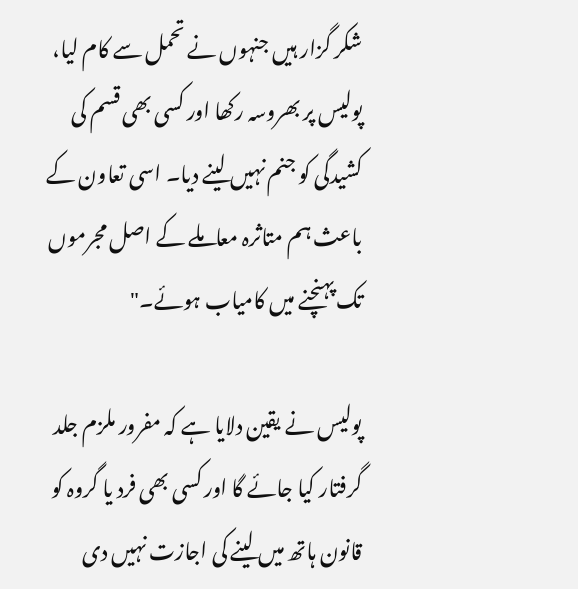شکر گزار ہیں جنہوں نے تحمل سے کام لیا، پولیس پر بھروسہ رکھا اور کسی بھی قسم کی کشیدگی کو جنم نہیں لینے دیا۔ اسی تعاون کے باعث ہم متاثرہ معاملے کے اصل مجرموں تک پہنچنے میں کامیاب ہوئے۔"

پولیس نے یقین دلایا ہے کہ مفرور ملزم جلد گرفتار کیا جائے گا اور کسی بھی فرد یا گروہ کو قانون ہاتھ میں لینے کی اجازت نہیں دی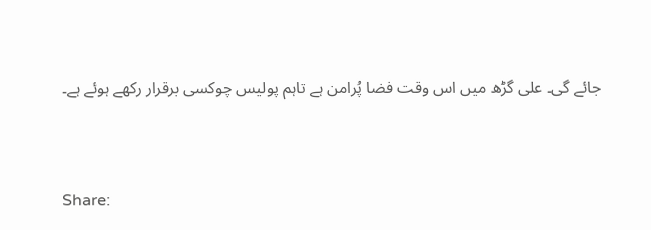جائے گی۔ علی گڑھ میں اس وقت فضا پُرامن ہے تاہم پولیس چوکسی برقرار رکھے ہوئے ہے۔


Share: